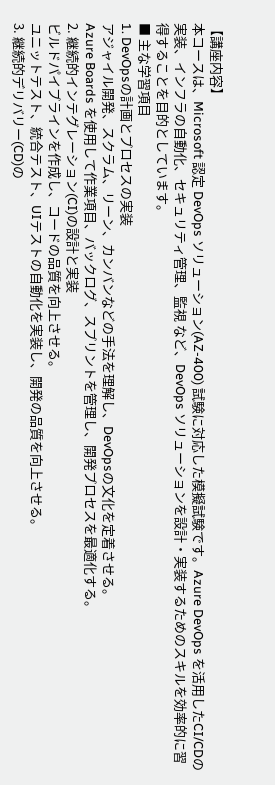【講座内容】
本コースは、Microsoft 認定 DevOps ソリューション(AZ-400) 試験に対応した模擬試験です。Azure DevOps を活用したCI/CDの実装、インフラの自動化、セキュリティ管理、監視 など、DevOps ソリューションを設計・実装するためのスキルを効率的に習得することを目的としています。
■ 主な学習項目
1. DevOpsの計画とプロセスの実装
アジャイル開発、スクラム、リーン、カンバンなどの手法を理解し、DevOpsの文化を定着させる。
Azure Boards を使用して作業項目、バックログ、スプリントを管理し、開発プロセスを最適化する。
2. 継続的インテグレーション(CI)の設計と実装
ビルドパイプラインを作成し、コードの品質を向上させる。
ユニットテスト、統合テスト、UIテストの自動化を実装し、開発の品質を向上させる。
3. 継続的デリバリー(CD)の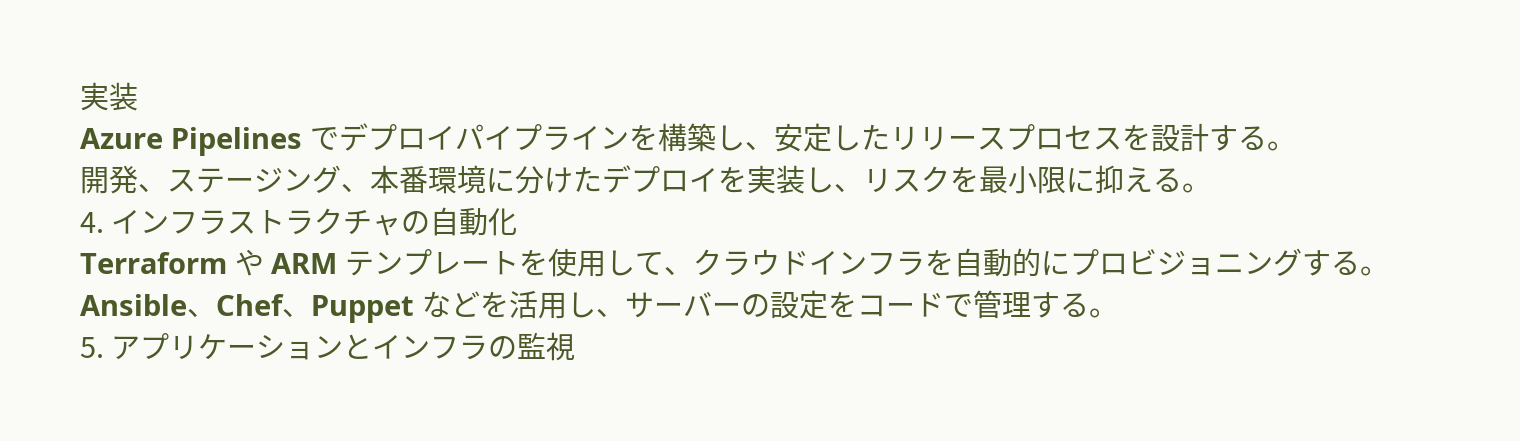実装
Azure Pipelines でデプロイパイプラインを構築し、安定したリリースプロセスを設計する。
開発、ステージング、本番環境に分けたデプロイを実装し、リスクを最小限に抑える。
4. インフラストラクチャの自動化
Terraform や ARM テンプレートを使用して、クラウドインフラを自動的にプロビジョニングする。
Ansible、Chef、Puppet などを活用し、サーバーの設定をコードで管理する。
5. アプリケーションとインフラの監視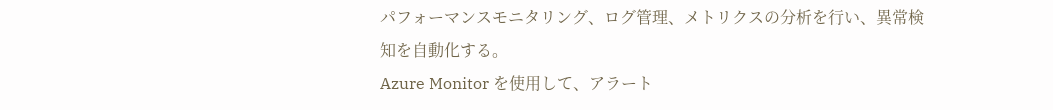パフォーマンスモニタリング、ログ管理、メトリクスの分析を行い、異常検知を自動化する。
Azure Monitor を使用して、アラート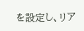を設定し、リア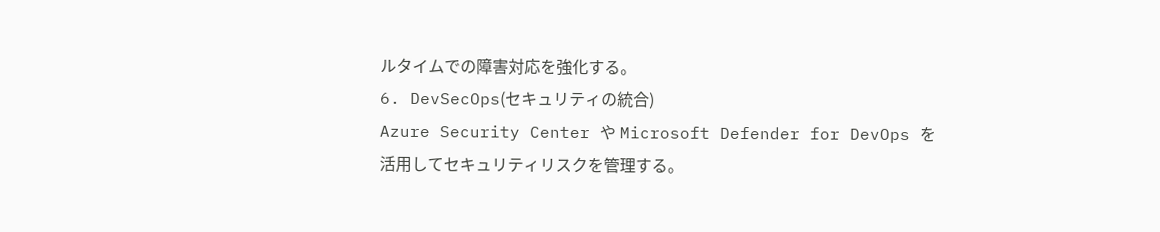ルタイムでの障害対応を強化する。
6. DevSecOps(セキュリティの統合)
Azure Security Center や Microsoft Defender for DevOps を活用してセキュリティリスクを管理する。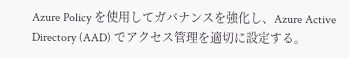Azure Policy を使用してガバナンスを強化し、Azure Active Directory (AAD) でアクセス管理を適切に設定する。